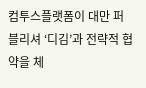컴투스플랫폼이 대만 퍼블리셔 ‘디김’과 전략적 협약을 체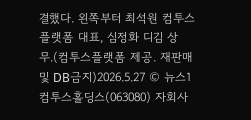결했다. 왼쪽부터 최석원 컴투스플랫폼 대표, 심정화 디김 상무.(컴투스플랫폼 제공. 재판매 및 DB금지)2026.5.27 © 뉴스1
컴투스홀딩스(063080) 자회사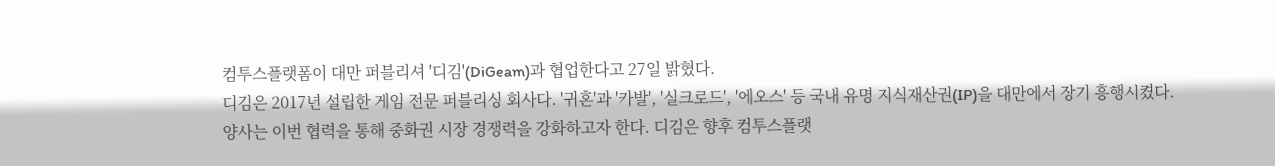컴투스플랫폼이 대만 퍼블리셔 '디김'(DiGeam)과 협업한다고 27일 밝혔다.
디김은 2017년 설립한 게임 전문 퍼블리싱 회사다. '귀혼'과 '카발', '실크로드', '에오스' 등 국내 유명 지식재산권(IP)을 대만에서 장기 흥행시켰다.
양사는 이번 협력을 통해 중화권 시장 경쟁력을 강화하고자 한다. 디김은 향후 컴투스플랫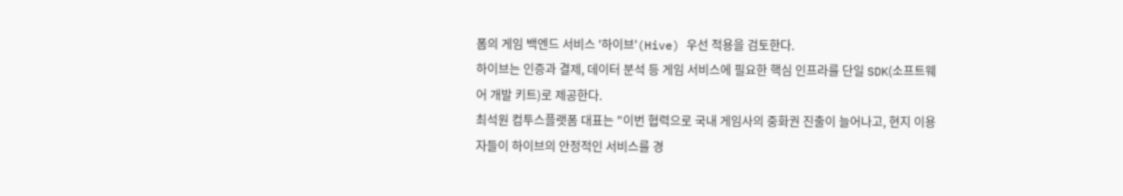폼의 게임 백엔드 서비스 '하이브'(Hive) 우선 적용을 검토한다.
하이브는 인증과 결제, 데이터 분석 등 게임 서비스에 필요한 핵심 인프라를 단일 SDK(소프트웨어 개발 키트)로 제공한다.
최석원 컴투스플랫폼 대표는 "이번 협력으로 국내 게임사의 중화권 진출이 늘어나고, 현지 이용자들이 하이브의 안정적인 서비스를 경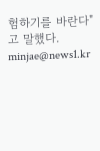험하기를 바란다"고 말했다.
minjae@news1.kr